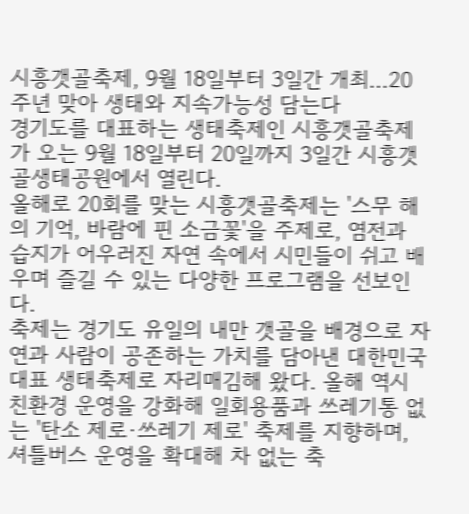시흥갯골축제, 9월 18일부터 3일간 개최…20주년 맞아 생태와 지속가능성 담는다
경기도를 대표하는 생태축제인 시흥갯골축제가 오는 9월 18일부터 20일까지 3일간 시흥갯골생태공원에서 열린다.
올해로 20회를 맞는 시흥갯골축제는 '스무 해의 기억, 바람에 핀 소금꽃'을 주제로, 염전과 습지가 어우러진 자연 속에서 시민들이 쉬고 배우며 즐길 수 있는 다양한 프로그램을 선보인다.
축제는 경기도 유일의 내만 갯골을 배경으로 자연과 사람이 공존하는 가치를 담아낸 대한민국 대표 생태축제로 자리매김해 왔다. 올해 역시 친환경 운영을 강화해 일회용품과 쓰레기통 없는 '탄소 제로·쓰레기 제로' 축제를 지향하며, 셔틀버스 운영을 확대해 차 없는 축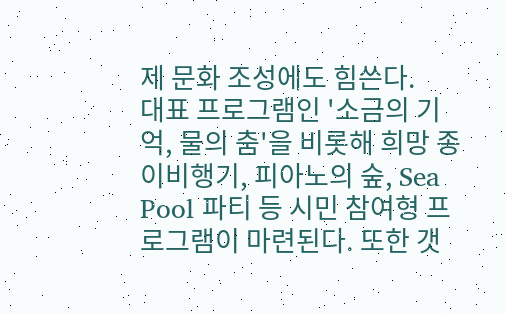제 문화 조성에도 힘쓴다.
대표 프로그램인 '소금의 기억, 물의 춤'을 비롯해 희망 종이비행기, 피아노의 숲, Sea Pool 파티 등 시민 참여형 프로그램이 마련된다. 또한 갯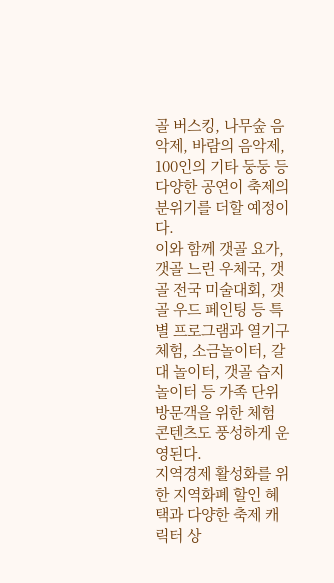골 버스킹, 나무숲 음악제, 바람의 음악제, 100인의 기타 둥둥 등 다양한 공연이 축제의 분위기를 더할 예정이다.
이와 함께 갯골 요가, 갯골 느린 우체국, 갯골 전국 미술대회, 갯골 우드 페인팅 등 특별 프로그램과 열기구 체험, 소금놀이터, 갈대 놀이터, 갯골 습지 놀이터 등 가족 단위 방문객을 위한 체험 콘텐츠도 풍성하게 운영된다.
지역경제 활성화를 위한 지역화폐 할인 혜택과 다양한 축제 캐릭터 상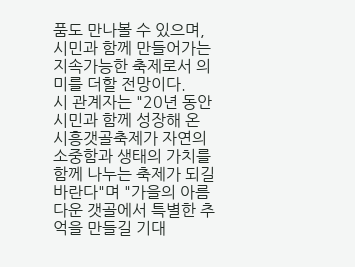품도 만나볼 수 있으며, 시민과 함께 만들어가는 지속가능한 축제로서 의미를 더할 전망이다.
시 관계자는 "20년 동안 시민과 함께 성장해 온 시흥갯골축제가 자연의 소중함과 생태의 가치를 함께 나누는 축제가 되길 바란다"며 "가을의 아름다운 갯골에서 특별한 추억을 만들길 기대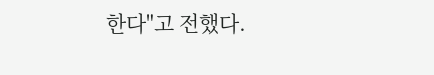한다"고 전했다.